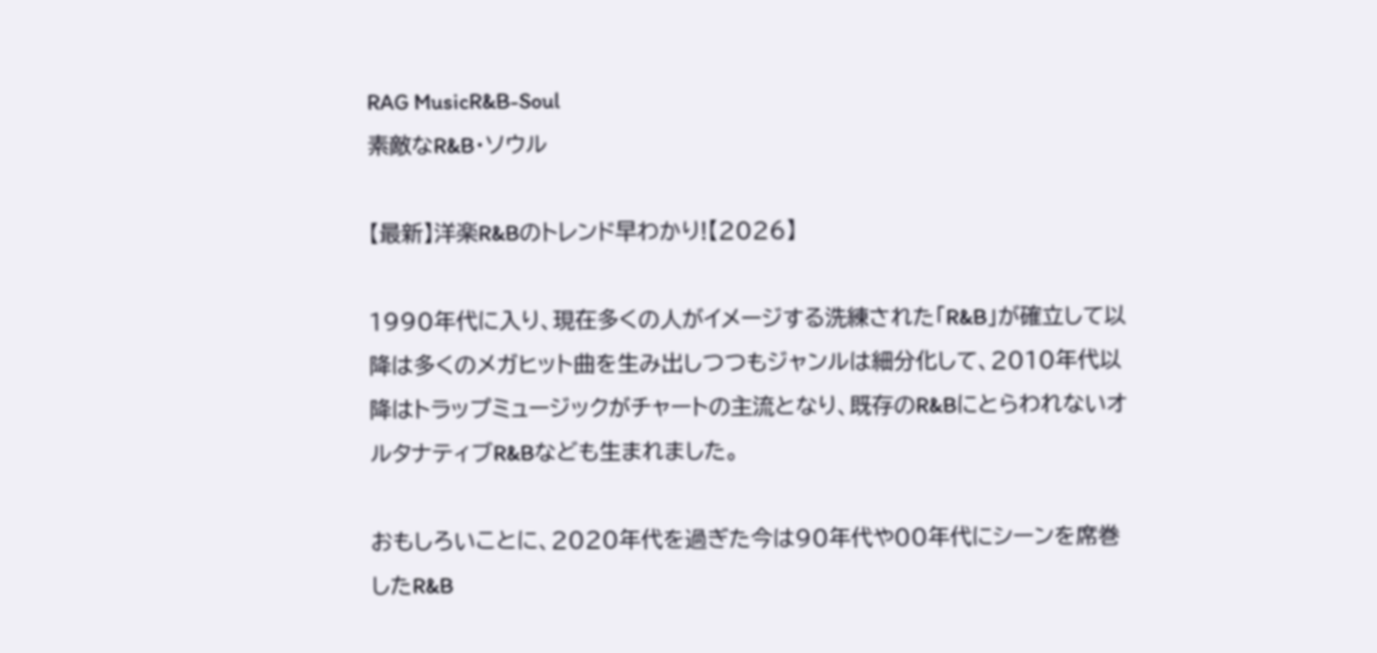RAG MusicR&B-Soul
素敵なR&B・ソウル

【最新】洋楽R&Bのトレンド早わかり!【2026】

1990年代に入り、現在多くの人がイメージする洗練された「R&B」が確立して以降は多くのメガヒット曲を生み出しつつもジャンルは細分化して、2010年代以降はトラップミュージックがチャートの主流となり、既存のR&BにとらわれないオルタナティブR&Bなども生まれました。

おもしろいことに、2020年代を過ぎた今は90年代や00年代にシーンを席巻したR&B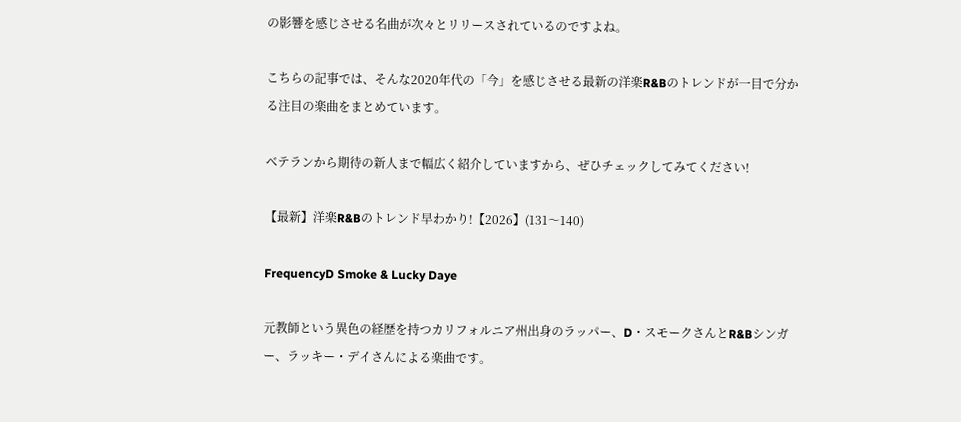の影響を感じさせる名曲が次々とリリースされているのですよね。

こちらの記事では、そんな2020年代の「今」を感じさせる最新の洋楽R&Bのトレンドが一目で分かる注目の楽曲をまとめています。

ベテランから期待の新人まで幅広く紹介していますから、ぜひチェックしてみてください!

【最新】洋楽R&Bのトレンド早わかり!【2026】(131〜140)

FrequencyD Smoke & Lucky Daye

元教師という異色の経歴を持つカリフォルニア州出身のラッパー、D・スモークさんとR&Bシンガー、ラッキー・デイさんによる楽曲です。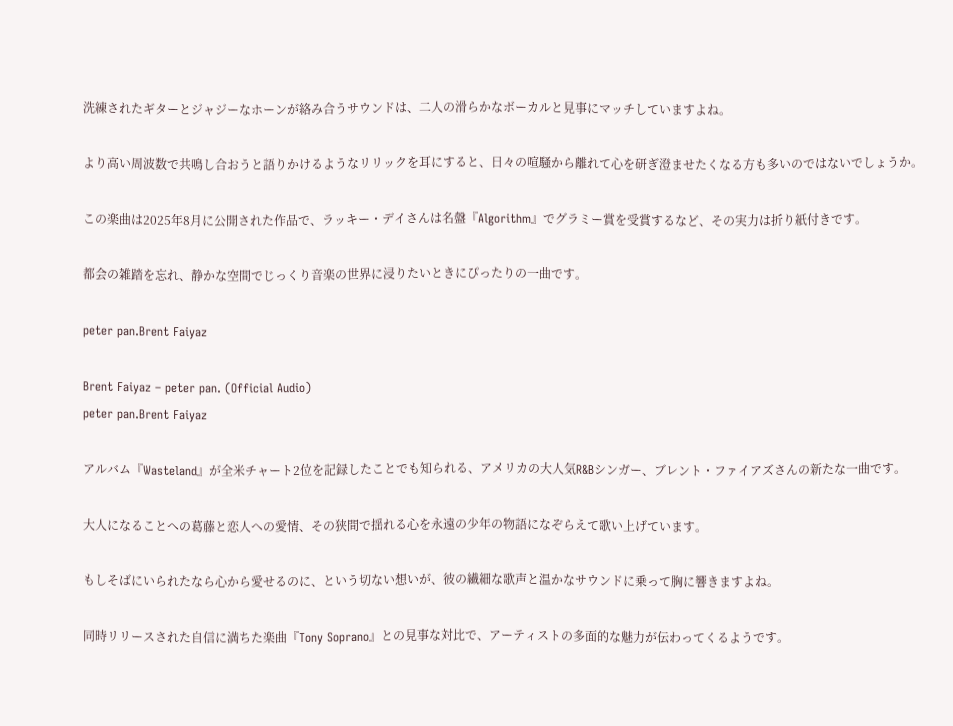洗練されたギターとジャジーなホーンが絡み合うサウンドは、二人の滑らかなボーカルと見事にマッチしていますよね。

より高い周波数で共鳴し合おうと語りかけるようなリリックを耳にすると、日々の喧騒から離れて心を研ぎ澄ませたくなる方も多いのではないでしょうか。

この楽曲は2025年8月に公開された作品で、ラッキー・デイさんは名盤『Algorithm』でグラミー賞を受賞するなど、その実力は折り紙付きです。

都会の雑踏を忘れ、静かな空間でじっくり音楽の世界に浸りたいときにぴったりの一曲です。

peter pan.Brent Faiyaz

Brent Faiyaz – peter pan. (Official Audio)
peter pan.Brent Faiyaz

アルバム『Wasteland』が全米チャート2位を記録したことでも知られる、アメリカの大人気R&Bシンガー、ブレント・ファイアズさんの新たな一曲です。

大人になることへの葛藤と恋人への愛情、その狭間で揺れる心を永遠の少年の物語になぞらえて歌い上げています。

もしそばにいられたなら心から愛せるのに、という切ない想いが、彼の繊細な歌声と温かなサウンドに乗って胸に響きますよね。

同時リリースされた自信に満ちた楽曲『Tony Soprano』との見事な対比で、アーティストの多面的な魅力が伝わってくるようです。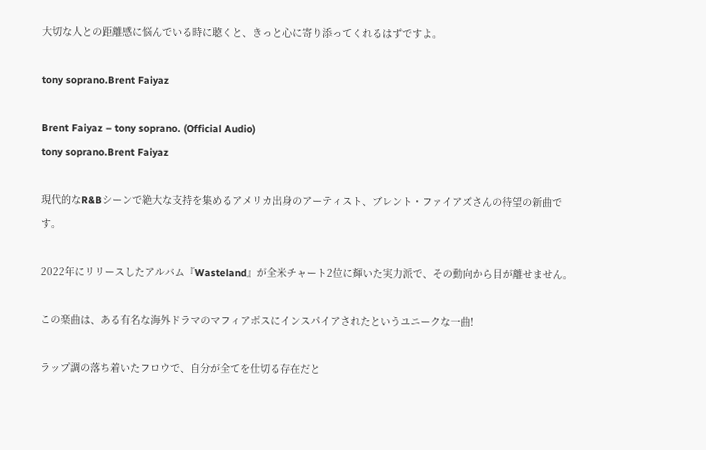大切な人との距離感に悩んでいる時に聴くと、きっと心に寄り添ってくれるはずですよ。

tony soprano.Brent Faiyaz

Brent Faiyaz – tony soprano. (Official Audio)
tony soprano.Brent Faiyaz

現代的なR&Bシーンで絶大な支持を集めるアメリカ出身のアーティスト、ブレント・ファイアズさんの待望の新曲です。

2022年にリリースしたアルバム『Wasteland』が全米チャート2位に輝いた実力派で、その動向から目が離せません。

この楽曲は、ある有名な海外ドラマのマフィアボスにインスパイアされたというユニークな一曲!

ラップ調の落ち着いたフロウで、自分が全てを仕切る存在だと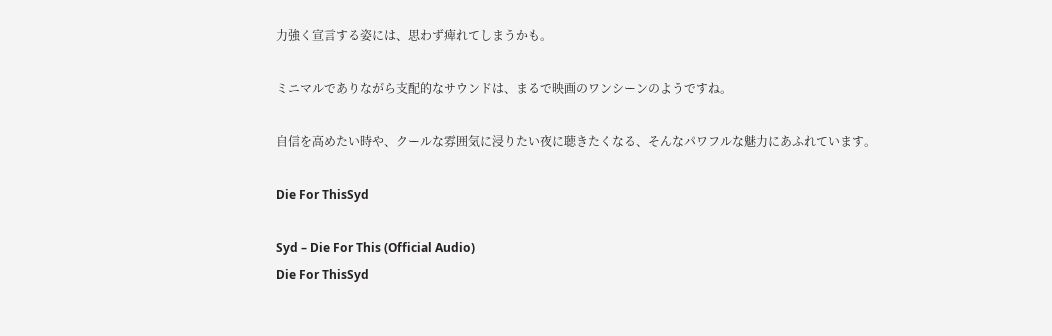力強く宣言する姿には、思わず痺れてしまうかも。

ミニマルでありながら支配的なサウンドは、まるで映画のワンシーンのようですね。

自信を高めたい時や、クールな雰囲気に浸りたい夜に聴きたくなる、そんなパワフルな魅力にあふれています。

Die For ThisSyd

Syd – Die For This (Official Audio)
Die For ThisSyd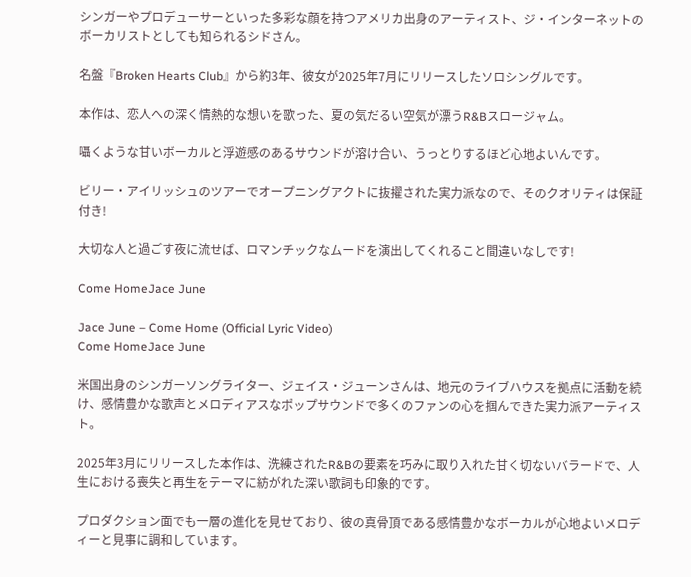シンガーやプロデューサーといった多彩な顔を持つアメリカ出身のアーティスト、ジ・インターネットのボーカリストとしても知られるシドさん。

名盤『Broken Hearts Club』から約3年、彼女が2025年7月にリリースしたソロシングルです。

本作は、恋人への深く情熱的な想いを歌った、夏の気だるい空気が漂うR&Bスロージャム。

囁くような甘いボーカルと浮遊感のあるサウンドが溶け合い、うっとりするほど心地よいんです。

ビリー・アイリッシュのツアーでオープニングアクトに抜擢された実力派なので、そのクオリティは保証付き!

大切な人と過ごす夜に流せば、ロマンチックなムードを演出してくれること間違いなしです!

Come HomeJace June

Jace June – Come Home (Official Lyric Video)
Come HomeJace June

米国出身のシンガーソングライター、ジェイス・ジューンさんは、地元のライブハウスを拠点に活動を続け、感情豊かな歌声とメロディアスなポップサウンドで多くのファンの心を掴んできた実力派アーティスト。

2025年3月にリリースした本作は、洗練されたR&Bの要素を巧みに取り入れた甘く切ないバラードで、人生における喪失と再生をテーマに紡がれた深い歌詞も印象的です。

プロダクション面でも一層の進化を見せており、彼の真骨頂である感情豊かなボーカルが心地よいメロディーと見事に調和しています。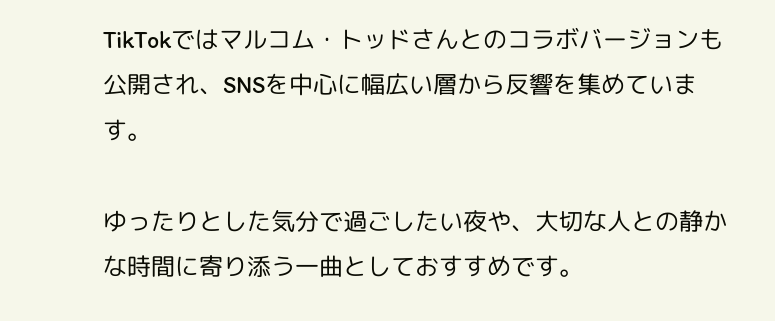TikTokではマルコム・トッドさんとのコラボバージョンも公開され、SNSを中心に幅広い層から反響を集めています。

ゆったりとした気分で過ごしたい夜や、大切な人との静かな時間に寄り添う一曲としておすすめです。